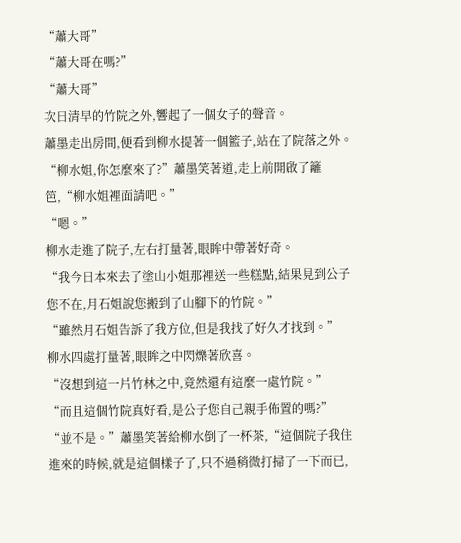“蕭大哥”
“蕭大哥在嗎?”
“蕭大哥”
次日清早的竹院之外,響起了一個女子的聲音。
蕭墨走出房間,便看到柳水提著一個籃子,站在了院落之外。
“柳水姐,你怎麼來了?”蕭墨笑著道,走上前開啟了籬笆,“柳水姐裡面請吧。”
“嗯。”
柳水走進了院子,左右打量著,眼眸中帶著好奇。
“我今日本來去了塗山小姐那裡送一些糕點,結果見到公子您不在,月石姐說您搬到了山腳下的竹院。”
“雖然月石姐告訴了我方位,但是我找了好久才找到。”
柳水四處打量著,眼眸之中閃爍著欣喜。
“沒想到這一片竹林之中,竟然還有這麼一處竹院。”
“而且這個竹院真好看,是公子您自己親手佈置的嗎?”
“並不是。”蕭墨笑著給柳水倒了一杯茶,“這個院子我住進來的時候,就是這個樣子了,只不過稍微打掃了一下而已,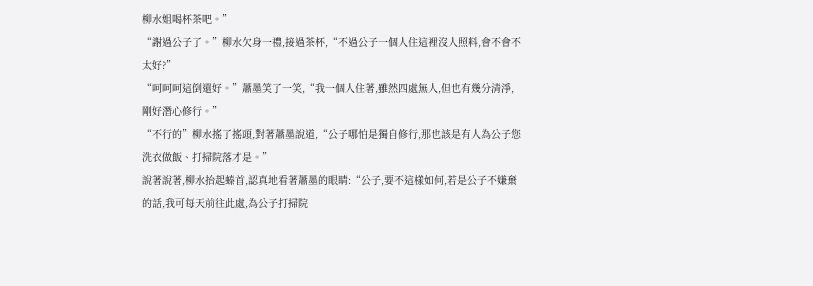柳水姐喝杯茶吧。”
“謝過公子了。”柳水欠身一禮,接過茶杯,“不過公子一個人住這裡沒人照料,會不會不太好?”
“呵呵呵這倒還好。”蕭墨笑了一笑,“我一個人住著,雖然四處無人,但也有幾分清淨,剛好潛心修行。”
“不行的”柳水搖了搖頭,對著蕭墨說道,“公子哪怕是獨自修行,那也該是有人為公子您洗衣做飯、打掃院落才是。”
說著說著,柳水抬起螓首,認真地看著蕭墨的眼睛:“公子,要不這樣如何,若是公子不嫌棄的話,我可每天前往此處,為公子打掃院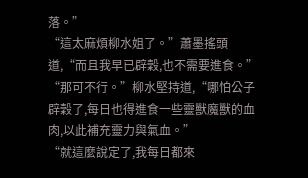落。”
“這太麻煩柳水姐了。”蕭墨搖頭道,“而且我早已辟穀,也不需要進食。”
“那可不行。”柳水堅持道,“哪怕公子辟穀了,每日也得進食一些靈獸魔獸的血肉,以此補充靈力與氣血。”
“就這麼說定了,我每日都來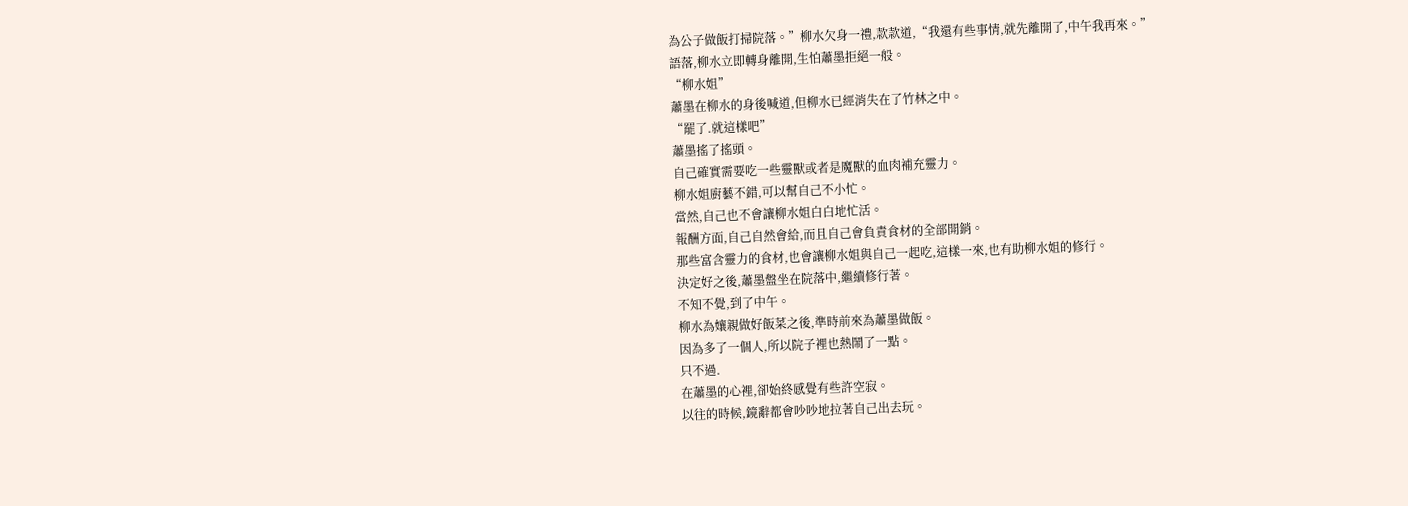為公子做飯打掃院落。”柳水欠身一禮,款款道,“我還有些事情,就先離開了,中午我再來。”
語落,柳水立即轉身離開,生怕蕭墨拒絕一般。
“柳水姐”
蕭墨在柳水的身後喊道,但柳水已經消失在了竹林之中。
“罷了.就這樣吧”
蕭墨搖了搖頭。
自己確實需要吃一些靈獸或者是魔獸的血肉補充靈力。
柳水姐廚藝不錯,可以幫自己不小忙。
當然,自己也不會讓柳水姐白白地忙活。
報酬方面,自己自然會給,而且自己會負責食材的全部開銷。
那些富含靈力的食材,也會讓柳水姐與自己一起吃,這樣一來,也有助柳水姐的修行。
決定好之後,蕭墨盤坐在院落中,繼續修行著。
不知不覺,到了中午。
柳水為孃親做好飯菜之後,準時前來為蕭墨做飯。
因為多了一個人,所以院子裡也熱鬧了一點。
只不過.
在蕭墨的心裡,卻始終感覺有些許空寂。
以往的時候,鏡辭都會吵吵地拉著自己出去玩。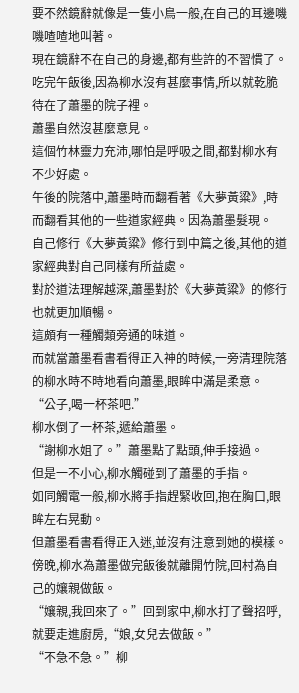要不然鏡辭就像是一隻小鳥一般,在自己的耳邊嘰嘰喳喳地叫著。
現在鏡辭不在自己的身邊,都有些許的不習慣了。
吃完午飯後,因為柳水沒有甚麼事情,所以就乾脆待在了蕭墨的院子裡。
蕭墨自然沒甚麼意見。
這個竹林靈力充沛,哪怕是呼吸之間,都對柳水有不少好處。
午後的院落中,蕭墨時而翻看著《大夢黃粱》,時而翻看其他的一些道家經典。因為蕭墨髮現。
自己修行《大夢黃粱》修行到中篇之後,其他的道家經典對自己同樣有所益處。
對於道法理解越深,蕭墨對於《大夢黃粱》的修行也就更加順暢。
這頗有一種觸類旁通的味道。
而就當蕭墨看書看得正入神的時候,一旁清理院落的柳水時不時地看向蕭墨,眼眸中滿是柔意。
“公子,喝一杯茶吧.”
柳水倒了一杯茶,遞給蕭墨。
“謝柳水姐了。”蕭墨點了點頭,伸手接過。
但是一不小心,柳水觸碰到了蕭墨的手指。
如同觸電一般,柳水將手指趕緊收回,抱在胸口,眼眸左右晃動。
但蕭墨看書看得正入迷,並沒有注意到她的模樣。
傍晚,柳水為蕭墨做完飯後就離開竹院,回村為自己的孃親做飯。
“孃親,我回來了。”回到家中,柳水打了聲招呼,就要走進廚房,“娘,女兒去做飯。”
“不急不急。”柳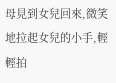母見到女兒回來,微笑地拉起女兒的小手,輕輕拍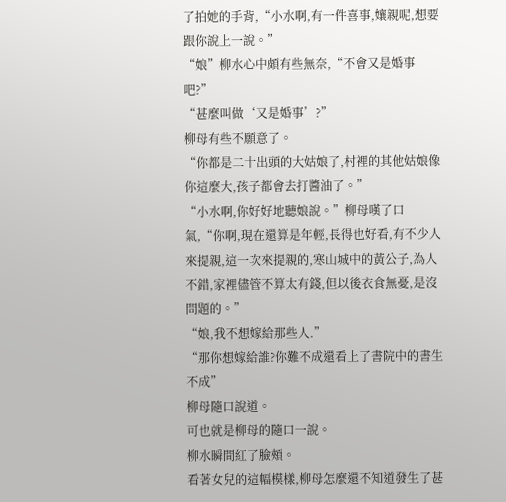了拍她的手背,“小水啊,有一件喜事,孃親呢,想要跟你說上一說。”
“娘”柳水心中頗有些無奈,“不會又是婚事吧?”
“甚麼叫做‘又是婚事’?”
柳母有些不願意了。
“你都是二十出頭的大姑娘了,村裡的其他姑娘像你這麼大,孩子都會去打醬油了。”
“小水啊,你好好地聽娘說。”柳母嘆了口氣,“你啊,現在還算是年輕,長得也好看,有不少人來提親,這一次來提親的,寒山城中的黃公子,為人不錯,家裡儘管不算太有錢,但以後衣食無憂,是沒問題的。”
“娘,我不想嫁給那些人.”
“那你想嫁給誰?你難不成還看上了書院中的書生不成”
柳母隨口說道。
可也就是柳母的隨口一說。
柳水瞬間紅了臉頰。
看著女兒的這幅模樣,柳母怎麼還不知道發生了甚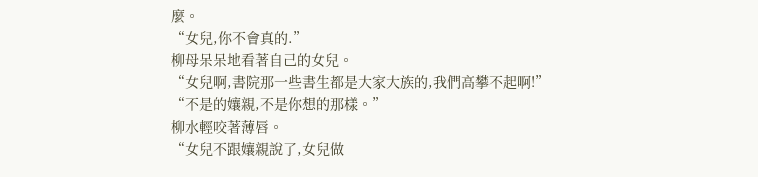麼。
“女兒,你不會真的.”
柳母呆呆地看著自己的女兒。
“女兒啊,書院那一些書生都是大家大族的,我們高攀不起啊!”
“不是的孃親,不是你想的那樣。”
柳水輕咬著薄唇。
“女兒不跟孃親說了,女兒做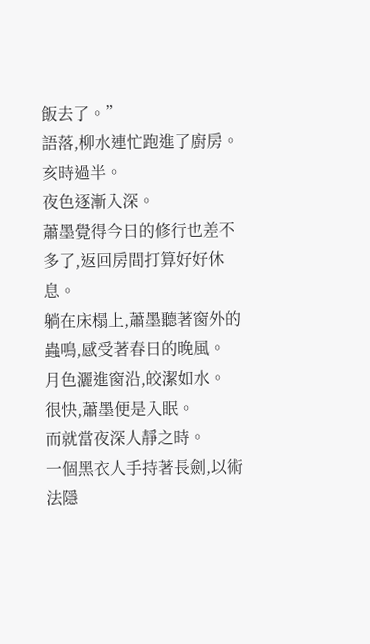飯去了。”
語落,柳水連忙跑進了廚房。
亥時過半。
夜色逐漸入深。
蕭墨覺得今日的修行也差不多了,返回房間打算好好休息。
躺在床榻上,蕭墨聽著窗外的蟲鳴,感受著春日的晚風。
月色灑進窗沿,皎潔如水。
很快,蕭墨便是入眠。
而就當夜深人靜之時。
一個黑衣人手持著長劍,以術法隱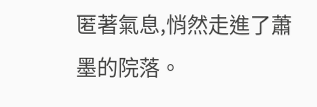匿著氣息,悄然走進了蕭墨的院落。